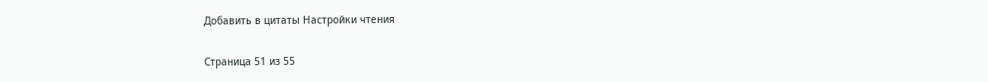Добавить в цитаты Настройки чтения

Страница 51 из 55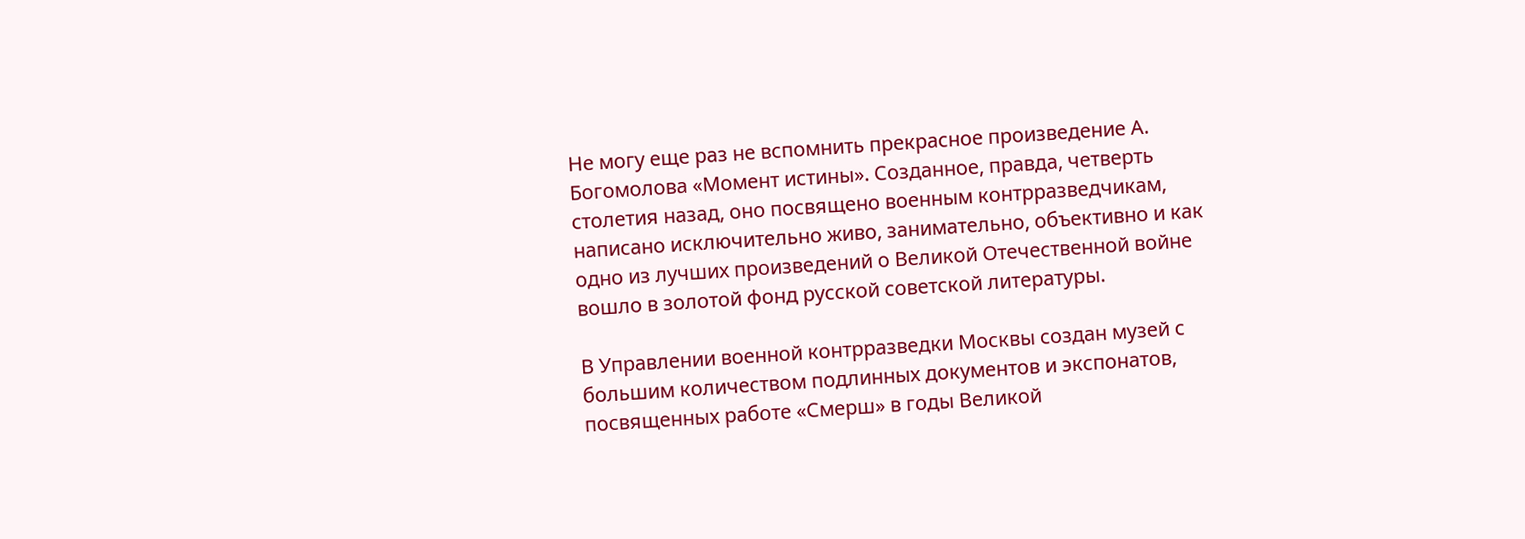Не могу еще раз не вспомнить прекрасное произведение А. Богомолова «Момент истины». Созданное, правда, четверть столетия назад, оно посвящено военным контрразведчикам, написано исключительно живо, занимательно, объективно и как одно из лучших произведений о Великой Отечественной войне вошло в золотой фонд русской советской литературы.

В Управлении военной контрразведки Москвы создан музей с большим количеством подлинных документов и экспонатов, посвященных работе «Смерш» в годы Великой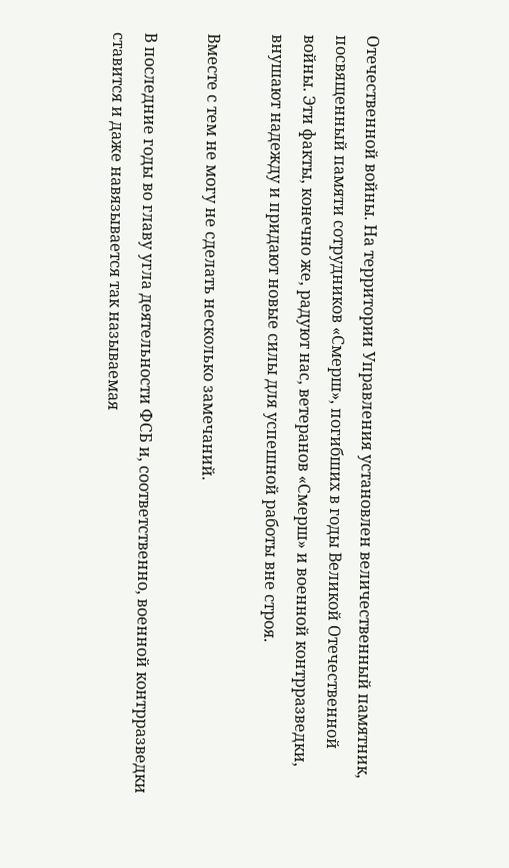Отечественной войны. На территории Управления установлен величественный памятник, посвященный памяти сотрудников «Смерш», погибших в годы Великой Отечественной войны. Эти факты, конечно же, радуют нас, ветеранов «Смерш» и военной контрразведки, внушают надежду и придают новые силы для успешной работы вне строя.

Вместе с тем не могу не сделать несколько замечаний.

В последние годы во главу угла деятельности ФСБ и, соответственно, военной контрразведки ставится и даже навязывается так называемая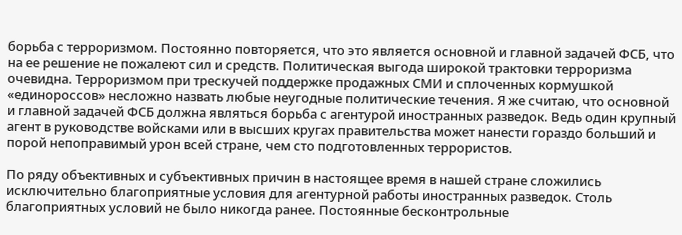борьба с терроризмом. Постоянно повторяется, что это является основной и главной задачей ФСБ, что на ее решение не пожалеют сил и средств. Политическая выгода широкой трактовки терроризма очевидна. Терроризмом при трескучей поддержке продажных СМИ и сплоченных кормушкой «единороссов» несложно назвать любые неугодные политические течения. Я же считаю, что основной и главной задачей ФСБ должна являться борьба с агентурой иностранных разведок. Ведь один крупный агент в руководстве войсками или в высших кругах правительства может нанести гораздо больший и порой непоправимый урон всей стране, чем сто подготовленных террористов.

По ряду объективных и субъективных причин в настоящее время в нашей стране сложились исключительно благоприятные условия для агентурной работы иностранных разведок. Столь благоприятных условий не было никогда ранее. Постоянные бесконтрольные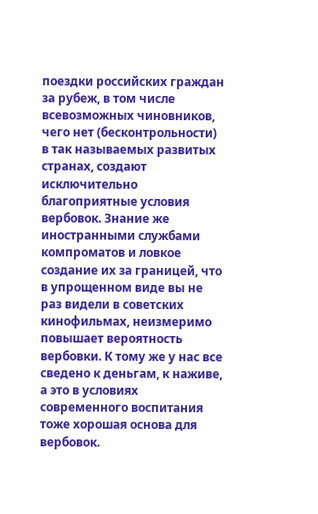поездки российских граждан за рубеж, в том числе всевозможных чиновников, чего нет (бесконтрольности) в так называемых развитых странах, создают исключительно благоприятные условия вербовок. Знание же иностранными службами компроматов и ловкое создание их за границей, что в упрощенном виде вы не раз видели в советских кинофильмах, неизмеримо повышает вероятность вербовки. К тому же у нас все сведено к деньгам, к наживе, а это в условиях современного воспитания тоже хорошая основа для вербовок.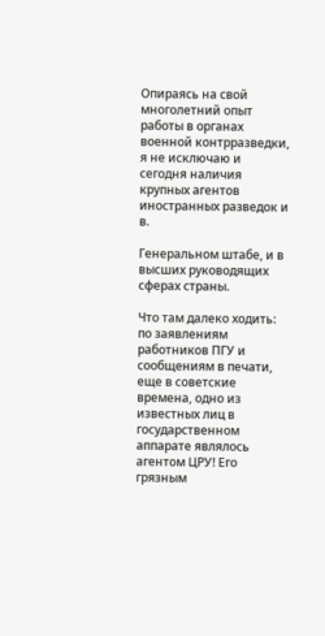Опираясь на свой многолетний опыт работы в органах военной контрразведки, я не исключаю и сегодня наличия крупных агентов иностранных разведок и в.

Генеральном штабе, и в высших руководящих сферах страны.

Что там далеко ходить: по заявлениям работников ПГУ и сообщениям в печати, еще в советские времена, одно из известных лиц в государственном аппарате являлось агентом ЦРУ! Его грязным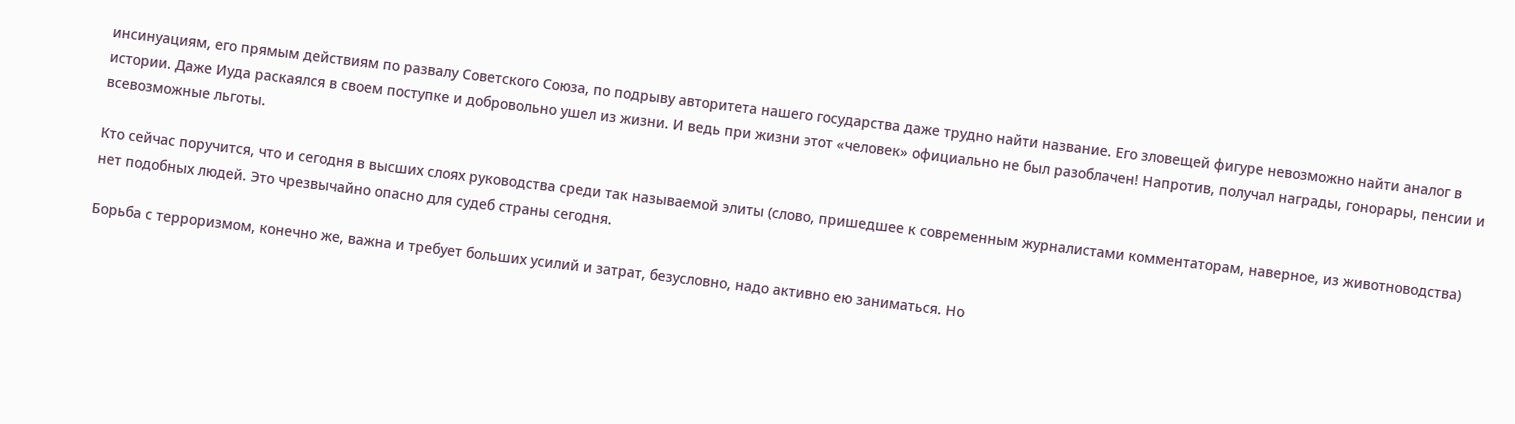инсинуациям, его прямым действиям по развалу Советского Союза, по подрыву авторитета нашего государства даже трудно найти название. Его зловещей фигуре невозможно найти аналог в истории. Даже Иуда раскаялся в своем поступке и добровольно ушел из жизни. И ведь при жизни этот «человек» официально не был разоблачен! Напротив, получал награды, гонорары, пенсии и всевозможные льготы.

Кто сейчас поручится, что и сегодня в высших слоях руководства среди так называемой элиты (слово, пришедшее к современным журналистами комментаторам, наверное, из животноводства) нет подобных людей. Это чрезвычайно опасно для судеб страны сегодня.

Борьба с терроризмом, конечно же, важна и требует больших усилий и затрат, безусловно, надо активно ею заниматься. Но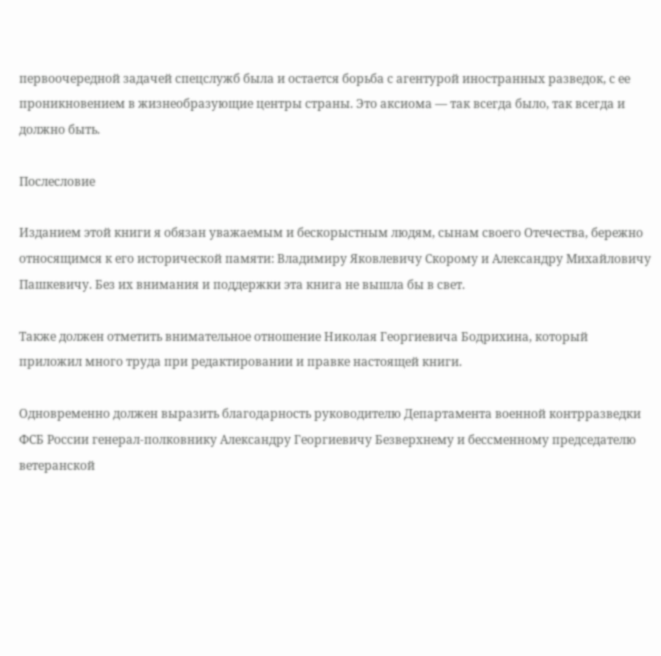первоочередной задачей спецслужб была и остается борьба с агентурой иностранных разведок, с ее проникновением в жизнеобразующие центры страны. Это аксиома — так всегда было, так всегда и должно быть.

Послесловие

Изданием этой книги я обязан уважаемым и бескорыстным людям, сынам своего Отечества, бережно относящимся к его исторической памяти: Владимиру Яковлевичу Скорому и Александру Михайловичу Пашкевичу. Без их внимания и поддержки эта книга не вышла бы в свет.

Также должен отметить внимательное отношение Николая Георгиевича Бодрихина, который приложил много труда при редактировании и правке настоящей книги.

Одновременно должен выразить благодарность руководителю Департамента военной контрразведки ФСБ России генерал-полковнику Александру Георгиевичу Безверхнему и бессменному председателю ветеранской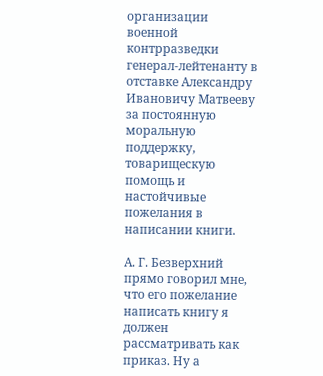организации военной контрразведки генерал-лейтенанту в отставке Александру Ивановичу Матвееву за постоянную моральную поддержку, товарищескую помощь и настойчивые пожелания в написании книги.

А. Г. Безверхний прямо говорил мне, что его пожелание написать книгу я должен рассматривать как приказ. Ну а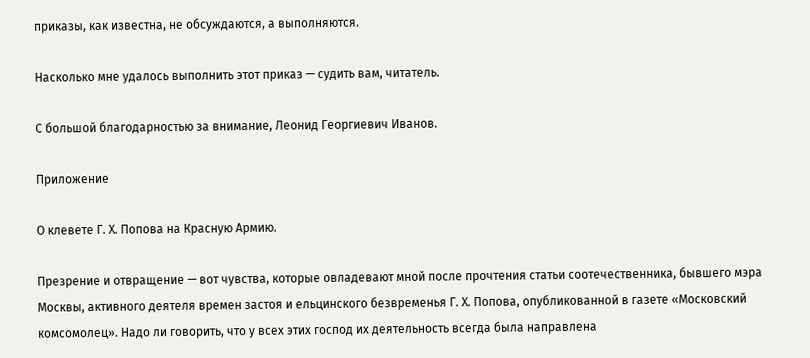приказы, как известна, не обсуждаются, а выполняются.

Насколько мне удалось выполнить этот приказ — судить вам, читатель.

С большой благодарностью за внимание, Леонид Георгиевич Иванов.

Приложение

О клевете Г. Х. Попова на Красную Армию.

Презрение и отвращение — вот чувства, которые овладевают мной после прочтения статьи соотечественника, бывшего мэра Москвы, активного деятеля времен застоя и ельцинского безвременья Г. Х. Попова, опубликованной в газете «Московский комсомолец». Надо ли говорить, что у всех этих господ их деятельность всегда была направлена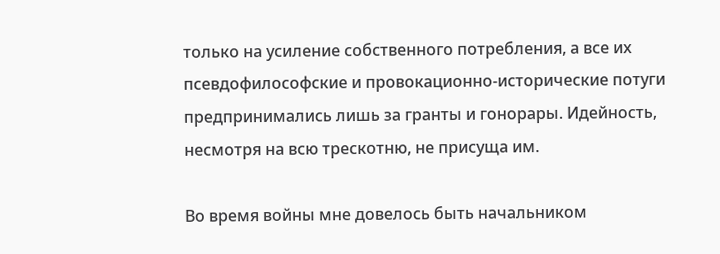только на усиление собственного потребления, а все их псевдофилософские и провокационно-исторические потуги предпринимались лишь за гранты и гонорары. Идейность, несмотря на всю трескотню, не присуща им.

Во время войны мне довелось быть начальником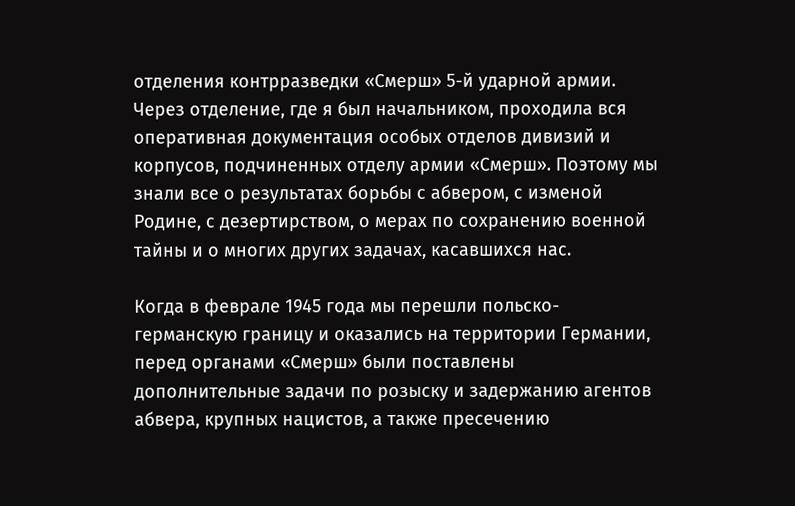отделения контрразведки «Смерш» 5-й ударной армии. Через отделение, где я был начальником, проходила вся оперативная документация особых отделов дивизий и корпусов, подчиненных отделу армии «Смерш». Поэтому мы знали все о результатах борьбы с абвером, с изменой Родине, с дезертирством, о мерах по сохранению военной тайны и о многих других задачах, касавшихся нас.

Когда в феврале 1945 года мы перешли польско-германскую границу и оказались на территории Германии, перед органами «Смерш» были поставлены дополнительные задачи по розыску и задержанию агентов абвера, крупных нацистов, а также пресечению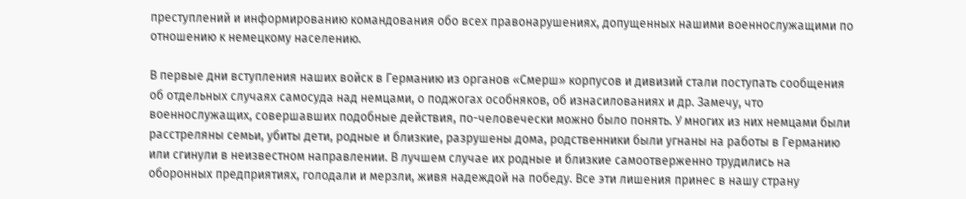преступлений и информированию командования обо всех правонарушениях, допущенных нашими военнослужащими по отношению к немецкому населению.

В первые дни вступления наших войск в Германию из органов «Смерш» корпусов и дивизий стали поступать сообщения об отдельных случаях самосуда над немцами, о поджогах особняков, об изнасилованиях и др. Замечу, что военнослужащих, совершавших подобные действия, по-человечески можно было понять. У многих из них немцами были расстреляны семьи, убиты дети, родные и близкие, разрушены дома, родственники были угнаны на работы в Германию или сгинули в неизвестном направлении. В лучшем случае их родные и близкие самоотверженно трудились на оборонных предприятиях, голодали и мерзли, живя надеждой на победу. Все эти лишения принес в нашу страну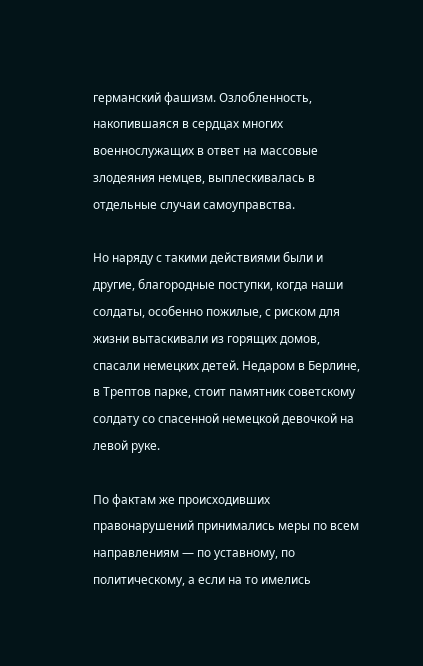германский фашизм. Озлобленность, накопившаяся в сердцах многих военнослужащих в ответ на массовые злодеяния немцев, выплескивалась в отдельные случаи самоуправства.

Но наряду с такими действиями были и другие, благородные поступки, когда наши солдаты, особенно пожилые, с риском для жизни вытаскивали из горящих домов, спасали немецких детей. Недаром в Берлине, в Трептов парке, стоит памятник советскому солдату со спасенной немецкой девочкой на левой руке.

По фактам же происходивших правонарушений принимались меры по всем направлениям — по уставному, по политическому, а если на то имелись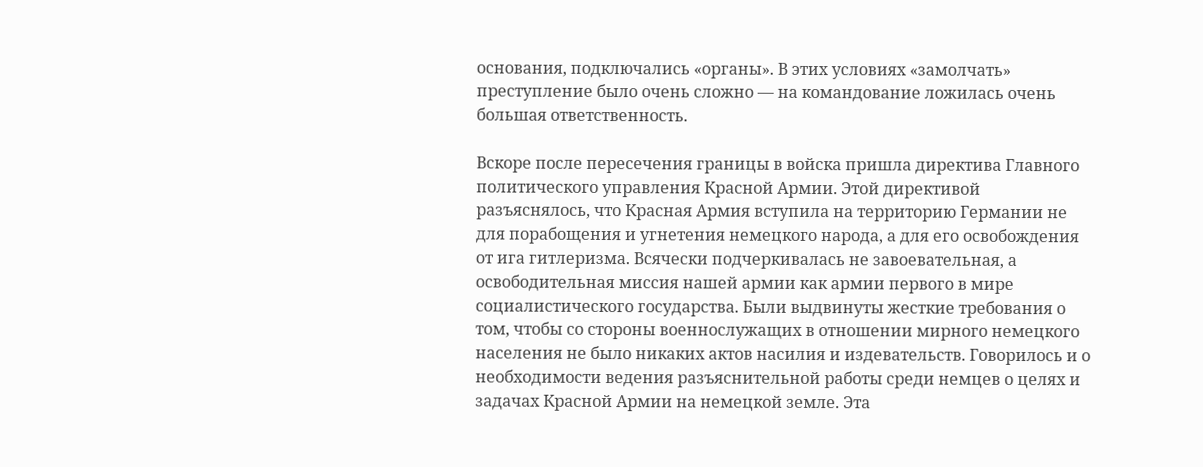основания, подключались «органы». В этих условиях «замолчать» преступление было очень сложно — на командование ложилась очень большая ответственность.

Вскоре после пересечения границы в войска пришла директива Главного политического управления Красной Армии. Этой директивой разъяснялось, что Красная Армия вступила на территорию Германии не для порабощения и угнетения немецкого народа, а для его освобождения от ига гитлеризма. Всячески подчеркивалась не завоевательная, а освободительная миссия нашей армии как армии первого в мире социалистического государства. Были выдвинуты жесткие требования о том, чтобы со стороны военнослужащих в отношении мирного немецкого населения не было никаких актов насилия и издевательств. Говорилось и о необходимости ведения разъяснительной работы среди немцев о целях и задачах Красной Армии на немецкой земле. Эта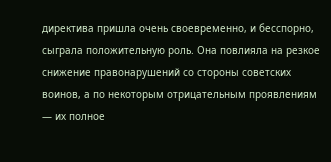директива пришла очень своевременно, и бесспорно, сыграла положительную роль. Она повлияла на резкое снижение правонарушений со стороны советских воинов, а по некоторым отрицательным проявлениям — их полное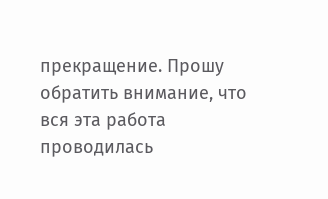прекращение. Прошу обратить внимание, что вся эта работа проводилась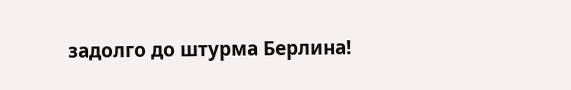задолго до штурма Берлина!